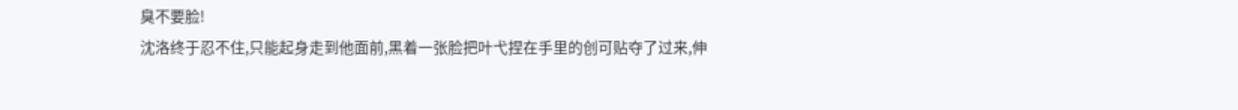臭不要脸!
沈洛终于忍不住,只能起身走到他面前,黑着一张脸把叶弋捏在手里的创可贴夺了过来,伸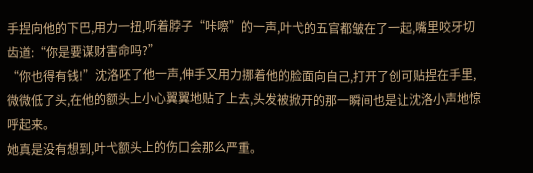手捏向他的下巴,用力一扭,听着脖子“咔嚓”的一声,叶弋的五官都皱在了一起,嘴里咬牙切齿道:“你是要谋财害命吗?”
“你也得有钱!”沈洛呸了他一声,伸手又用力挪着他的脸面向自己,打开了创可贴捏在手里,微微低了头,在他的额头上小心翼翼地贴了上去,头发被掀开的那一瞬间也是让沈洛小声地惊呼起来。
她真是没有想到,叶弋额头上的伤口会那么严重。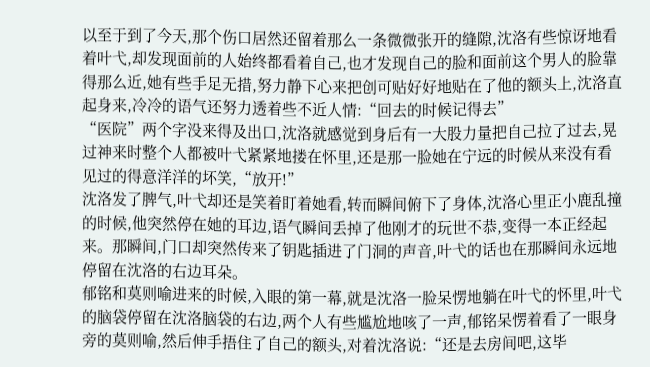以至于到了今天,那个伤口居然还留着那么一条微微张开的缝隙,沈洛有些惊讶地看着叶弋,却发现面前的人始终都看着自己,也才发现自己的脸和面前这个男人的脸靠得那么近,她有些手足无措,努力静下心来把创可贴好好地贴在了他的额头上,沈洛直起身来,冷冷的语气还努力透着些不近人情:“回去的时候记得去”
“医院”两个字没来得及出口,沈洛就感觉到身后有一大股力量把自己拉了过去,晃过神来时整个人都被叶弋紧紧地搂在怀里,还是那一脸她在宁远的时候从来没有看见过的得意洋洋的坏笑,“放开!”
沈洛发了脾气,叶弋却还是笑着盯着她看,转而瞬间俯下了身体,沈洛心里正小鹿乱撞的时候,他突然停在她的耳边,语气瞬间丢掉了他刚才的玩世不恭,变得一本正经起来。那瞬间,门口却突然传来了钥匙插进了门洞的声音,叶弋的话也在那瞬间永远地停留在沈洛的右边耳朵。
郁铭和莫则喻进来的时候,入眼的第一幕,就是沈洛一脸呆愣地躺在叶弋的怀里,叶弋的脑袋停留在沈洛脑袋的右边,两个人有些尴尬地咳了一声,郁铭呆愣着看了一眼身旁的莫则喻,然后伸手捂住了自己的额头,对着沈洛说:“还是去房间吧,这毕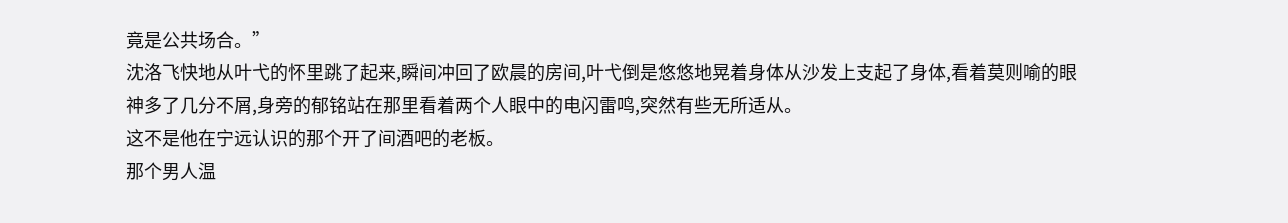竟是公共场合。”
沈洛飞快地从叶弋的怀里跳了起来,瞬间冲回了欧晨的房间,叶弋倒是悠悠地晃着身体从沙发上支起了身体,看着莫则喻的眼神多了几分不屑,身旁的郁铭站在那里看着两个人眼中的电闪雷鸣,突然有些无所适从。
这不是他在宁远认识的那个开了间酒吧的老板。
那个男人温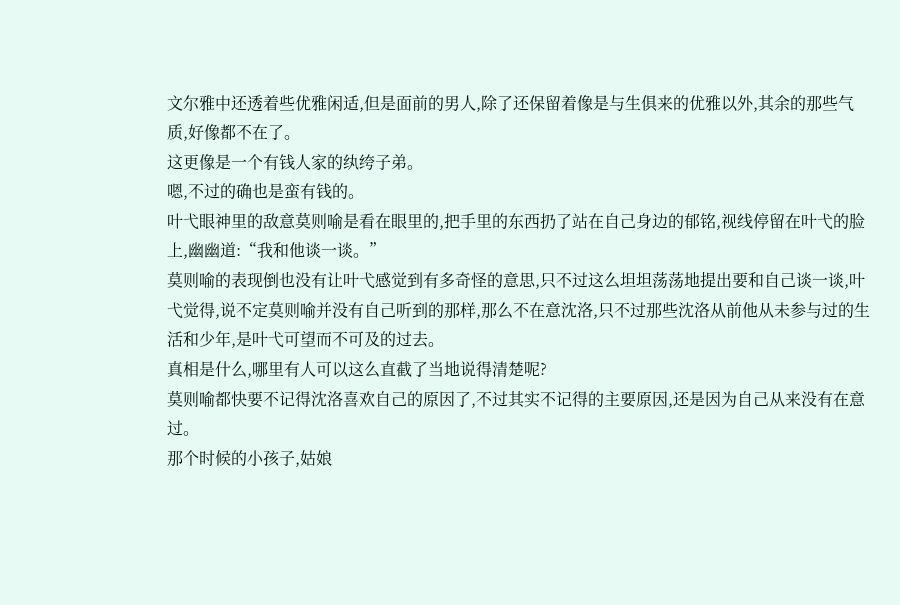文尔雅中还透着些优雅闲适,但是面前的男人,除了还保留着像是与生俱来的优雅以外,其余的那些气质,好像都不在了。
这更像是一个有钱人家的纨绔子弟。
嗯,不过的确也是蛮有钱的。
叶弋眼神里的敌意莫则喻是看在眼里的,把手里的东西扔了站在自己身边的郁铭,视线停留在叶弋的脸上,幽幽道:“我和他谈一谈。”
莫则喻的表现倒也没有让叶弋感觉到有多奇怪的意思,只不过这么坦坦荡荡地提出要和自己谈一谈,叶弋觉得,说不定莫则喻并没有自己听到的那样,那么不在意沈洛,只不过那些沈洛从前他从未参与过的生活和少年,是叶弋可望而不可及的过去。
真相是什么,哪里有人可以这么直截了当地说得清楚呢?
莫则喻都快要不记得沈洛喜欢自己的原因了,不过其实不记得的主要原因,还是因为自己从来没有在意过。
那个时候的小孩子,姑娘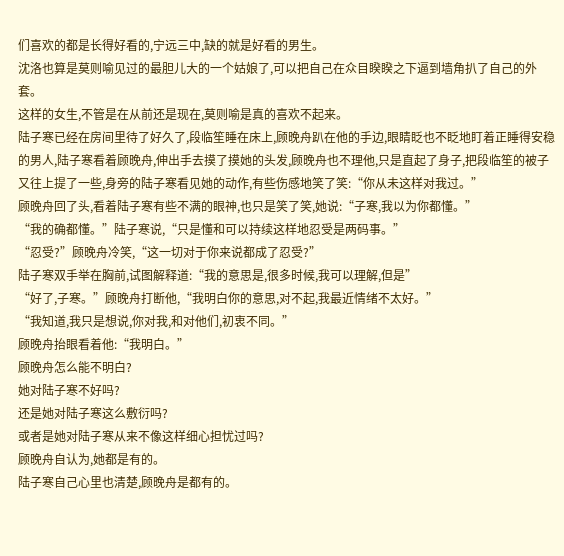们喜欢的都是长得好看的,宁远三中,缺的就是好看的男生。
沈洛也算是莫则喻见过的最胆儿大的一个姑娘了,可以把自己在众目睽睽之下逼到墙角扒了自己的外套。
这样的女生,不管是在从前还是现在,莫则喻是真的喜欢不起来。
陆子寒已经在房间里待了好久了,段临笙睡在床上,顾晚舟趴在他的手边,眼睛眨也不眨地盯着正睡得安稳的男人,陆子寒看着顾晚舟,伸出手去摸了摸她的头发,顾晚舟也不理他,只是直起了身子,把段临笙的被子又往上提了一些,身旁的陆子寒看见她的动作,有些伤感地笑了笑:“你从未这样对我过。”
顾晚舟回了头,看着陆子寒有些不满的眼神,也只是笑了笑,她说:“子寒,我以为你都懂。”
“我的确都懂。”陆子寒说,“只是懂和可以持续这样地忍受是两码事。”
“忍受?”顾晚舟冷笑,“这一切对于你来说都成了忍受?”
陆子寒双手举在胸前,试图解释道:“我的意思是,很多时候,我可以理解,但是”
“好了,子寒。”顾晚舟打断他,“我明白你的意思,对不起,我最近情绪不太好。”
“我知道,我只是想说,你对我,和对他们,初衷不同。”
顾晚舟抬眼看着他:“我明白。”
顾晚舟怎么能不明白?
她对陆子寒不好吗?
还是她对陆子寒这么敷衍吗?
或者是她对陆子寒从来不像这样细心担忧过吗?
顾晚舟自认为,她都是有的。
陆子寒自己心里也清楚,顾晚舟是都有的。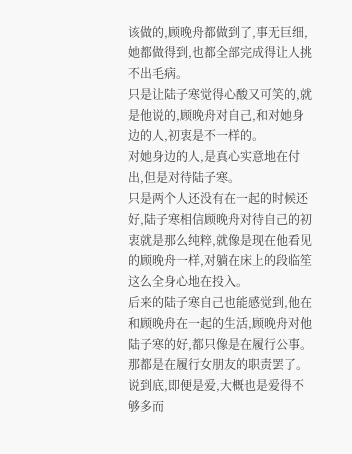该做的,顾晚舟都做到了,事无巨细,她都做得到,也都全部完成得让人挑不出毛病。
只是让陆子寒觉得心酸又可笑的,就是他说的,顾晚舟对自己,和对她身边的人,初衷是不一样的。
对她身边的人,是真心实意地在付出,但是对待陆子寒。
只是两个人还没有在一起的时候还好,陆子寒相信顾晚舟对待自己的初衷就是那么纯粹,就像是现在他看见的顾晚舟一样,对躺在床上的段临笙这么全身心地在投入。
后来的陆子寒自己也能感觉到,他在和顾晚舟在一起的生活,顾晚舟对他陆子寒的好,都只像是在履行公事。
那都是在履行女朋友的职责罢了。
说到底,即便是爱,大概也是爱得不够多而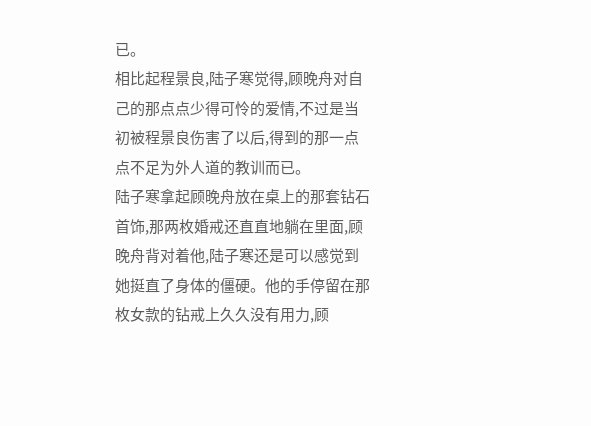已。
相比起程景良,陆子寒觉得,顾晚舟对自己的那点点少得可怜的爱情,不过是当初被程景良伤害了以后,得到的那一点点不足为外人道的教训而已。
陆子寒拿起顾晚舟放在桌上的那套钻石首饰,那两枚婚戒还直直地躺在里面,顾晚舟背对着他,陆子寒还是可以感觉到她挺直了身体的僵硬。他的手停留在那枚女款的钻戒上久久没有用力,顾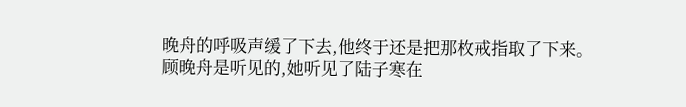晚舟的呼吸声缓了下去,他终于还是把那枚戒指取了下来。
顾晚舟是听见的,她听见了陆子寒在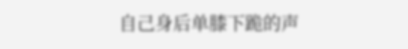自己身后单膝下跪的声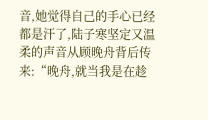音,她觉得自己的手心已经都是汗了,陆子寒坚定又温柔的声音从顾晚舟背后传来:“晚舟,就当我是在趁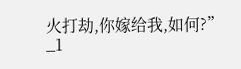火打劫,你嫁给我,如何?”
_1